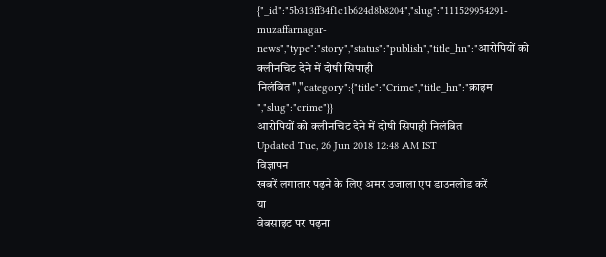{"_id":"5b313ff34f1c1b624d8b8204","slug":"111529954291-muzaffarnagar-news","type":"story","status":"publish","title_hn":"आरोपियों को क्लीनचिट देने में दोषी सिपाही निलंबित","category":{"title":"Crime","title_hn":"क्राइम ","slug":"crime"}}
आरोपियों को क्लीनचिट देने में दोषी सिपाही निलंबित
Updated Tue, 26 Jun 2018 12:48 AM IST
विज्ञापन
खबरें लगातार पढ़ने के लिए अमर उजाला एप डाउनलोड करें
या
वेबसाइट पर पढ़ना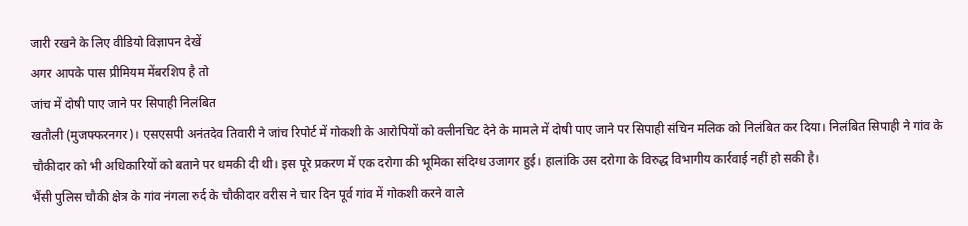जारी रखने के लिए वीडियो विज्ञापन देखें
अगर आपके पास प्रीमियम मेंबरशिप है तो
जांच में दोषी पाए जाने पर सिपाही निलंबित
खतौली (मुजफ्फरनगर)। एसएसपी अनंतदेव तिवारी ने जांच रिपोर्ट में गोकशी के आरोपियों को क्लीनचिट देने के मामले में दोषी पाए जाने पर सिपाही संचिन मलिक को निलंबित कर दिया। निलंबित सिपाही ने गांव के चौकीदार को भी अधिकारियों को बताने पर धमकी दी थी। इस पूरे प्रकरण में एक दरोगा की भूमिका संदिग्ध उजागर हुई। हालांकि उस दरोगा के विरुद्ध विभागीय कार्रवाई नहीं हो सकी है।
भैंसी पुलिस चौकी क्षेत्र के गांव नंगला रुर्द के चौकीदार वरीस ने चार दिन पूर्व गांव में गोकशी करने वाले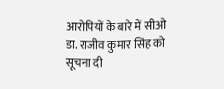आरोपियों के बारे में सीओ डा. राजीव कुमार सिंह को सूचना दी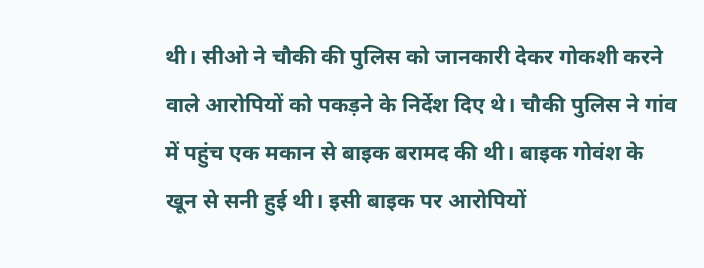थी। सीओ ने चौकी की पुलिस को जानकारी देकर गोकशी करने वाले आरोपियों को पकड़ने के निर्देश दिए थे। चौकी पुलिस ने गांव में पहुंच एक मकान से बाइक बरामद की थी। बाइक गोवंश के खून से सनी हुई थी। इसी बाइक पर आरोपियों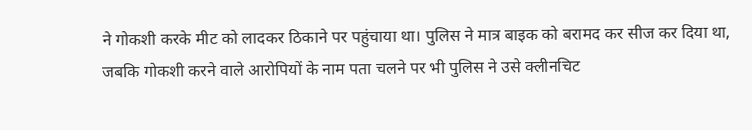ने गोकशी करके मीट को लादकर ठिकाने पर पहुंचाया था। पुलिस ने मात्र बाइक को बरामद कर सीज कर दिया था, जबकि गोकशी करने वाले आरोपियों के नाम पता चलने पर भी पुलिस ने उसे क्लीनचिट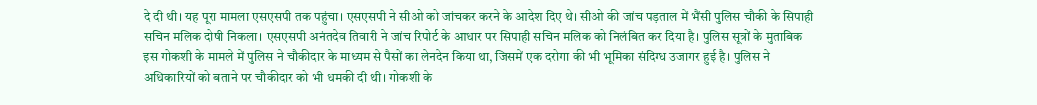दे दी थी। यह पूरा मामला एसएसपी तक पहुंचा। एसएसपी ने सीओ को जांचकर करने के आदेश दिए थे। सीओ की जांच पड़ताल में भैंसी पुलिस चौकी के सिपाही सचिन मलिक दोषी निकला। एसएसपी अनंतदेव तिवारी ने जांच रिपोर्ट के आधार पर सिपाही सचिन मलिक को निलंबित कर दिया है। पुलिस सूत्रों के मुताबिक इस गोकशी के मामले में पुलिस ने चौकीदार के माध्यम से पैसों का लेनदेन किया था, जिसमें एक दरोगा की भी भूमिका संदिग्ध उजागर हुई है। पुलिस ने अधिकारियों को बताने पर चौकीदार को भी धमकी दी थी। गोकशी के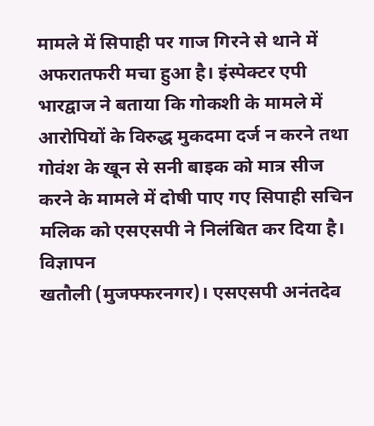मामले में सिपाही पर गाज गिरने से थाने में अफरातफरी मचा हुआ है। इंस्पेक्टर एपी भारद्वाज ने बताया कि गोकशी के मामले में आरोपियों के विरुद्ध मुकदमा दर्ज न करने तथा गोवंश के खून से सनी बाइक को मात्र सीज करने के मामले में दोषी पाए गए सिपाही सचिन मलिक को एसएसपी ने निलंबित कर दिया है।
विज्ञापन
खतौली (मुजफ्फरनगर)। एसएसपी अनंतदेव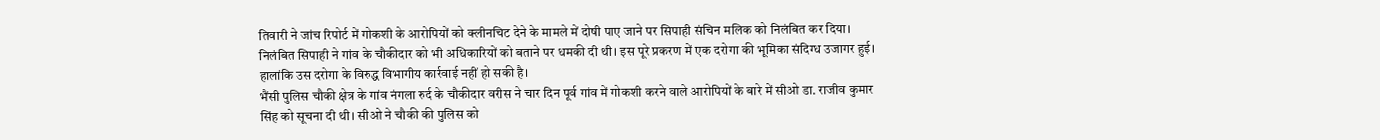तिवारी ने जांच रिपोर्ट में गोकशी के आरोपियों को क्लीनचिट देने के मामले में दोषी पाए जाने पर सिपाही संचिन मलिक को निलंबित कर दिया। निलंबित सिपाही ने गांव के चौकीदार को भी अधिकारियों को बताने पर धमकी दी थी। इस पूरे प्रकरण में एक दरोगा की भूमिका संदिग्ध उजागर हुई। हालांकि उस दरोगा के विरुद्ध विभागीय कार्रवाई नहीं हो सकी है।
भैंसी पुलिस चौकी क्षेत्र के गांव नंगला रुर्द के चौकीदार वरीस ने चार दिन पूर्व गांव में गोकशी करने वाले आरोपियों के बारे में सीओ डा. राजीव कुमार सिंह को सूचना दी थी। सीओ ने चौकी की पुलिस को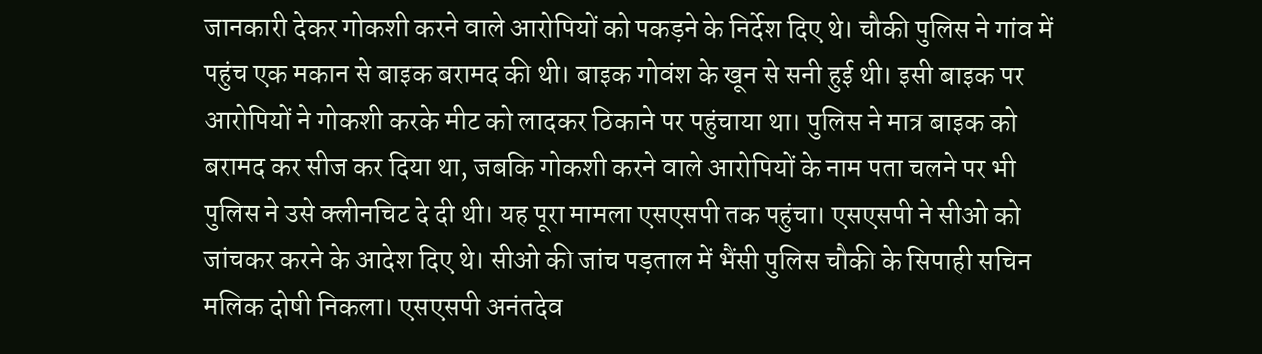जानकारी देकर गोकशी करने वाले आरोपियों को पकड़ने के निर्देश दिए थे। चौकी पुलिस ने गांव में पहुंच एक मकान से बाइक बरामद की थी। बाइक गोवंश के खून से सनी हुई थी। इसी बाइक पर आरोपियों ने गोकशी करके मीट को लादकर ठिकाने पर पहुंचाया था। पुलिस ने मात्र बाइक को बरामद कर सीज कर दिया था, जबकि गोकशी करने वाले आरोपियों के नाम पता चलने पर भी पुलिस ने उसे क्लीनचिट दे दी थी। यह पूरा मामला एसएसपी तक पहुंचा। एसएसपी ने सीओ को जांचकर करने के आदेश दिए थे। सीओ की जांच पड़ताल में भैंसी पुलिस चौकी के सिपाही सचिन मलिक दोषी निकला। एसएसपी अनंतदेव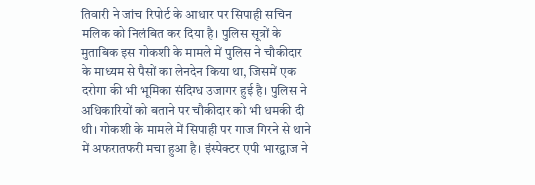तिवारी ने जांच रिपोर्ट के आधार पर सिपाही सचिन मलिक को निलंबित कर दिया है। पुलिस सूत्रों के मुताबिक इस गोकशी के मामले में पुलिस ने चौकीदार के माध्यम से पैसों का लेनदेन किया था, जिसमें एक दरोगा की भी भूमिका संदिग्ध उजागर हुई है। पुलिस ने अधिकारियों को बताने पर चौकीदार को भी धमकी दी थी। गोकशी के मामले में सिपाही पर गाज गिरने से थाने में अफरातफरी मचा हुआ है। इंस्पेक्टर एपी भारद्वाज ने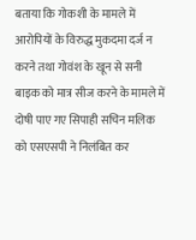बताया कि गोकशी के मामले में आरोपियों के विरुद्ध मुकदमा दर्ज न करने तथा गोवंश के खून से सनी बाइक को मात्र सीज करने के मामले में दोषी पाए गए सिपाही सचिन मलिक को एसएसपी ने निलंबित कर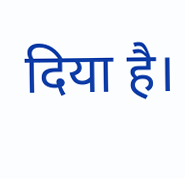दिया है।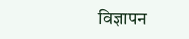विज्ञापन